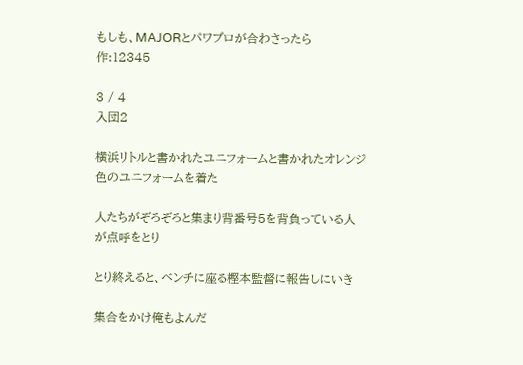もしも、MAJORとパワプロが合わさったら   作:12345

3 / 4
入団2

横浜リトルと書かれたユニフォームと書かれたオレンジ色のユニフォームを着た

人たちがぞろぞろと集まり背番号5を背負っている人が点呼をとり

とり終えると、ベンチに座る樫本監督に報告しにいき

集合をかけ俺もよんだ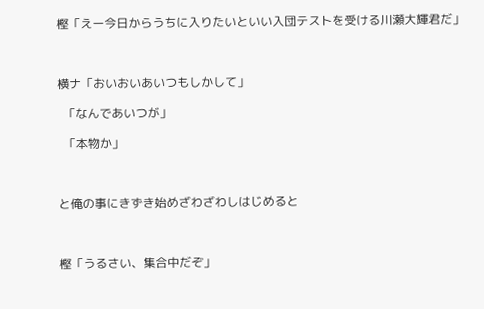樫「えー今日からうちに入りたいといい入団テストを受ける川瀬大輝君だ」



横ナ「おいおいあいつもしかして」

  「なんであいつが」

  「本物か」



と俺の事にきずき始めざわざわしはじめると



樫「うるさい、集合中だぞ」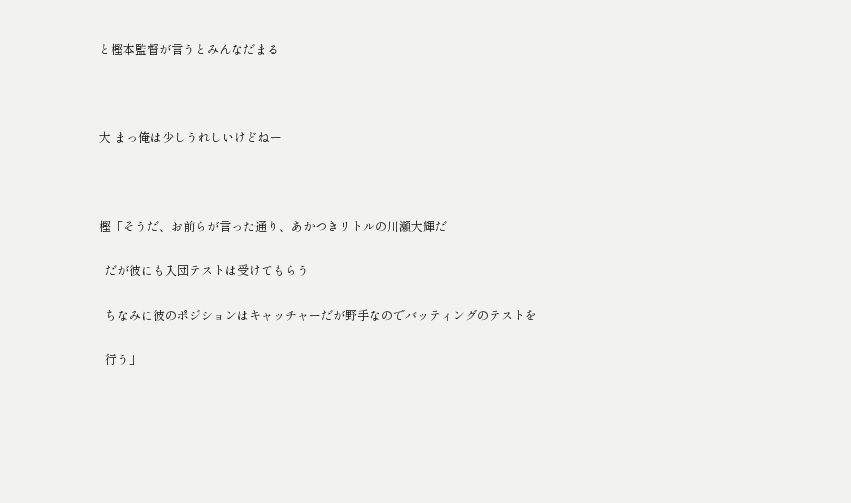と樫本監督が言うとみんなだまる



大 まっ俺は少しうれしいけどねー



樫「そうだ、お前らが言った通り、あかつきリトルの川瀬大輝だ

  だが彼にも入団テストは受けてもらう

  ちなみに彼のポジションはキャッチャーだが野手なのでバッティングのテストを

  行う」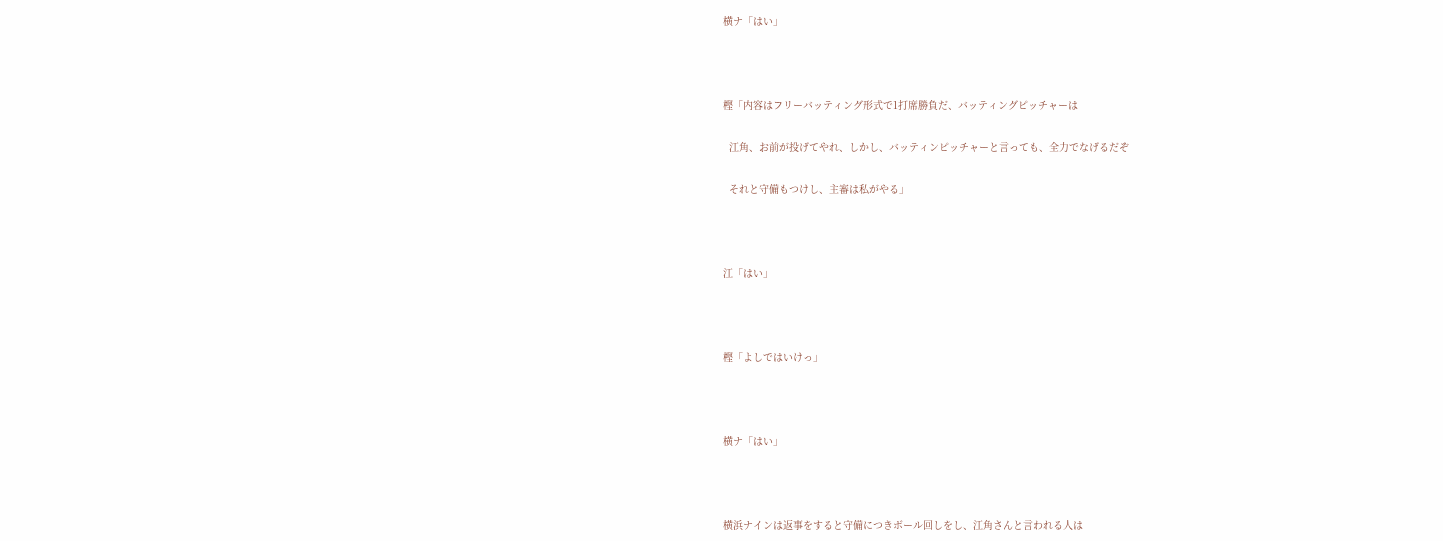横ナ「はい」



樫「内容はフリーバッティング形式で1打席勝負だ、バッティングピッチャーは

  江角、お前が投げてやれ、しかし、バッティンピッチャーと言っても、全力でなげるだぞ

  それと守備もつけし、主審は私がやる」



江「はい」



樫「よしではいけっ」



横ナ「はい」



横浜ナインは返事をすると守備につきボール回しをし、江角さんと言われる人は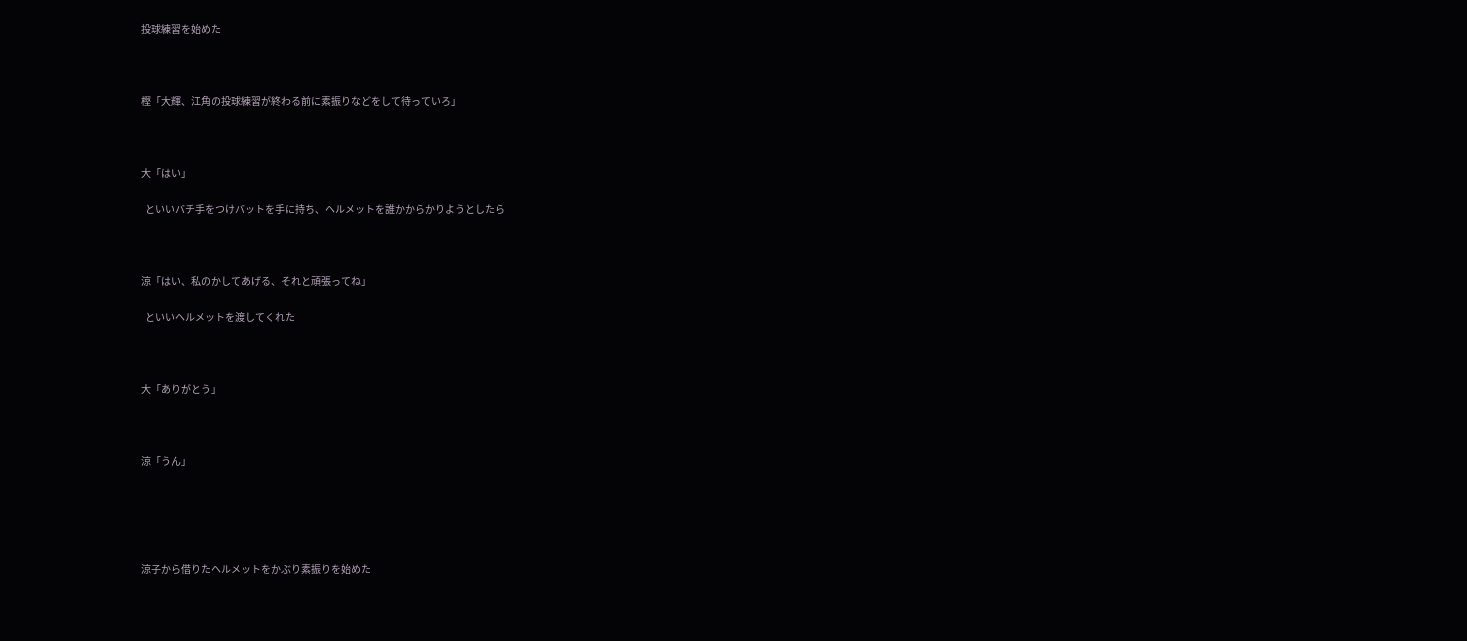投球練習を始めた



樫「大輝、江角の投球練習が終わる前に素振りなどをして待っていろ」



大「はい」

  といいバチ手をつけバットを手に持ち、ヘルメットを誰かからかりようとしたら



涼「はい、私のかしてあげる、それと頑張ってね」

  といいヘルメットを渡してくれた



大「ありがとう」



涼「うん」





涼子から借りたヘルメットをかぶり素振りを始めた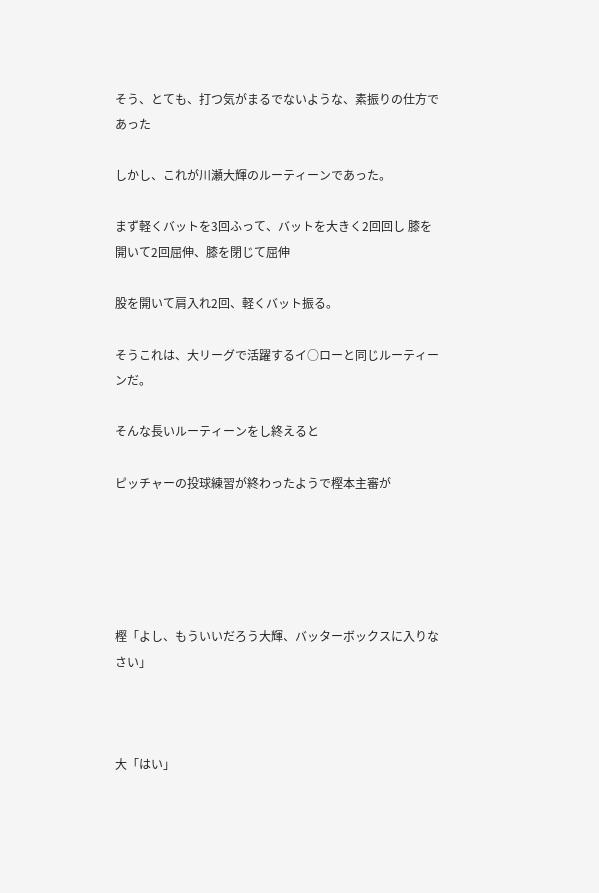そう、とても、打つ気がまるでないような、素振りの仕方であった

しかし、これが川瀬大輝のルーティーンであった。

まず軽くバットを3回ふって、バットを大きく2回回し 膝を開いて2回屈伸、膝を閉じて屈伸

股を開いて肩入れ2回、軽くバット振る。

そうこれは、大リーグで活躍するイ○ローと同じルーティーンだ。

そんな長いルーティーンをし終えると

ピッチャーの投球練習が終わったようで樫本主審が





樫「よし、もういいだろう大輝、バッターボックスに入りなさい」



大「はい」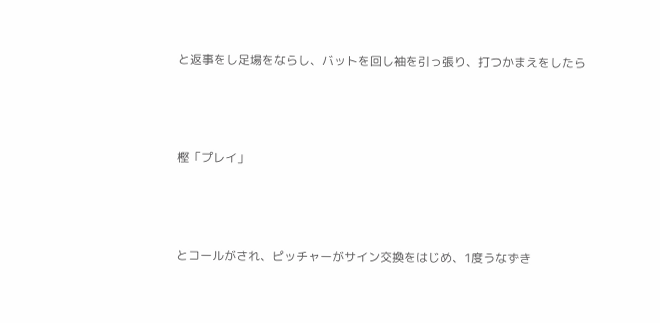と返事をし足場をならし、バットを回し袖を引っ張り、打つかまえをしたら



樫「プレイ」



とコールがされ、ピッチャーがサイン交換をはじめ、1度うなずき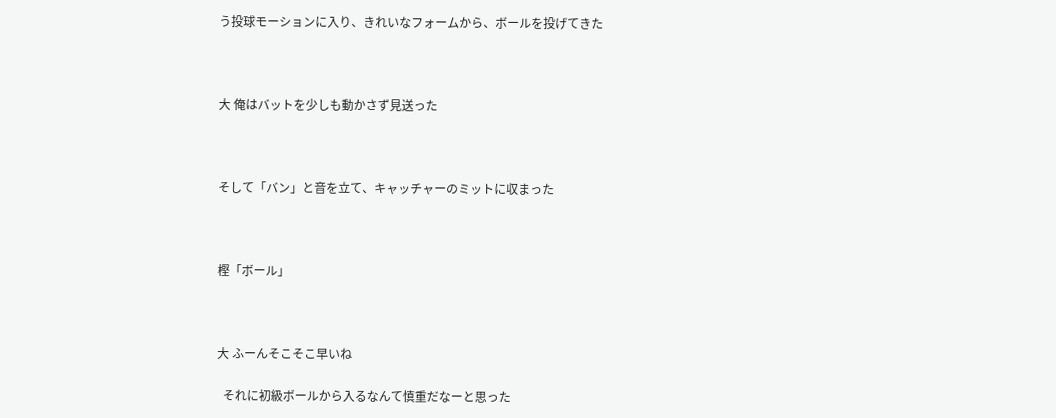う投球モーションに入り、きれいなフォームから、ボールを投げてきた



大 俺はバットを少しも動かさず見送った



そして「バン」と音を立て、キャッチャーのミットに収まった



樫「ボール」



大 ふーんそこそこ早いね

  それに初級ボールから入るなんて慎重だなーと思った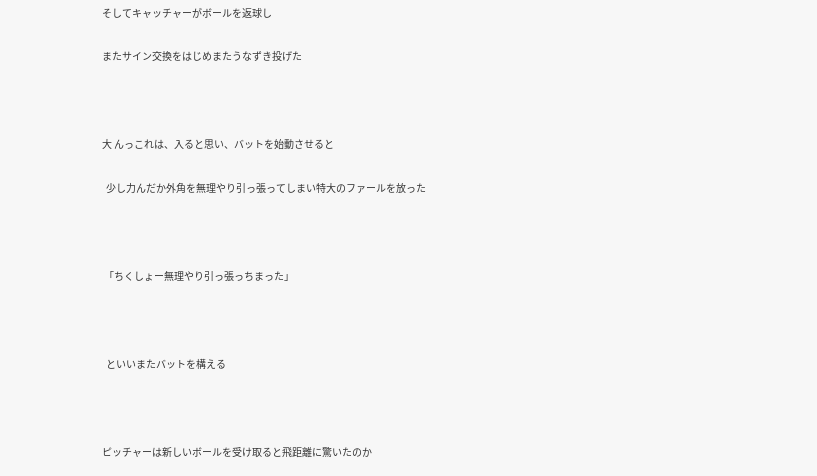そしてキャッチャーがボールを返球し

またサイン交換をはじめまたうなずき投げた



大 んっこれは、入ると思い、バットを始動させると

  少し力んだか外角を無理やり引っ張ってしまい特大のファールを放った



 「ちくしょー無理やり引っ張っちまった」



  といいまたバットを構える



ピッチャーは新しいボールを受け取ると飛距離に驚いたのか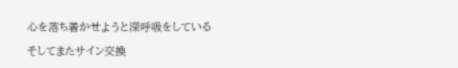心を落ち着かせようと深呼吸をしている

そしてまたサイン交換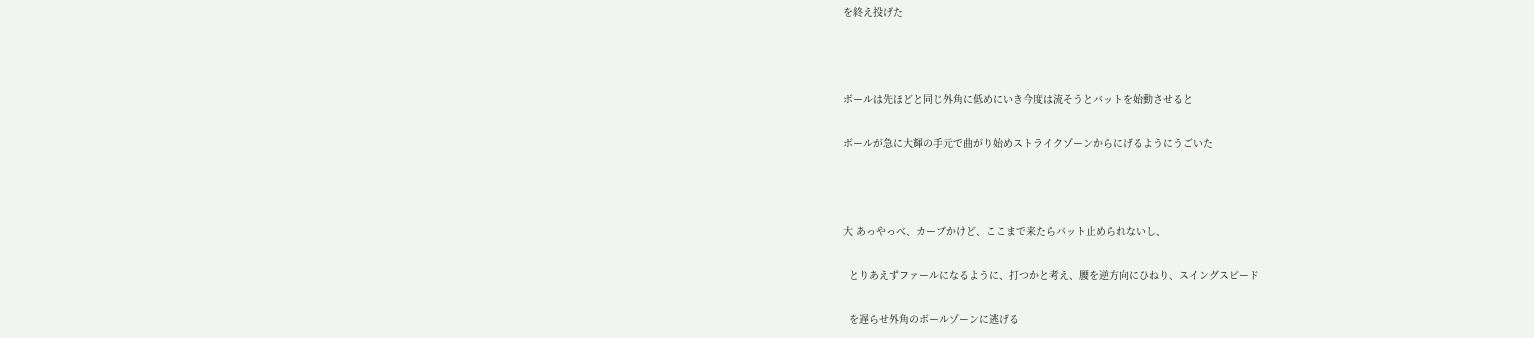を終え投げた



ボールは先ほどと同じ外角に低めにいき今度は流そうとバットを始動させると

ボールが急に大輝の手元で曲がり始めストライクゾーンからにげるようにうごいた



大 あっやっべ、カーブかけど、ここまで来たらバット止められないし、

  とりあえずファールになるように、打つかと考え、腰を逆方向にひねり、スイングスピード

  を遅らせ外角のボールゾーンに逃げる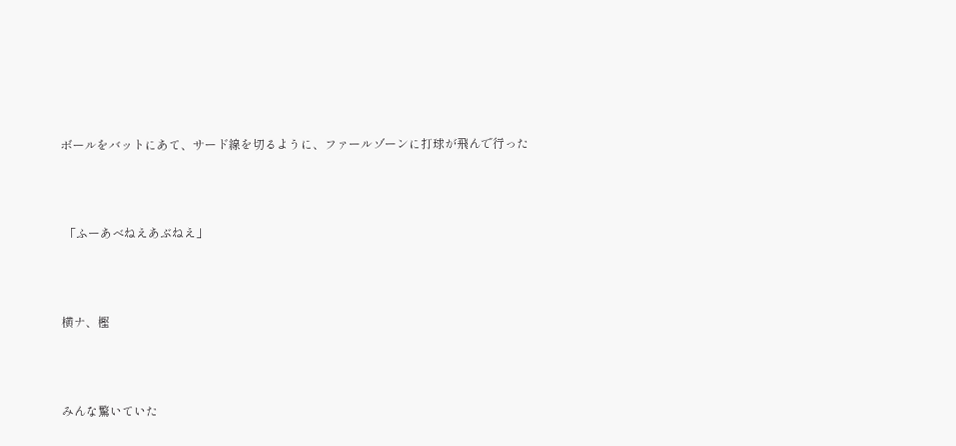ボールをバットにあて、サード線を切るように、ファールゾーンに打球が飛んで行った



 「ふーあべねえあぶねえ」



横ナ、樫



みんな驚いていた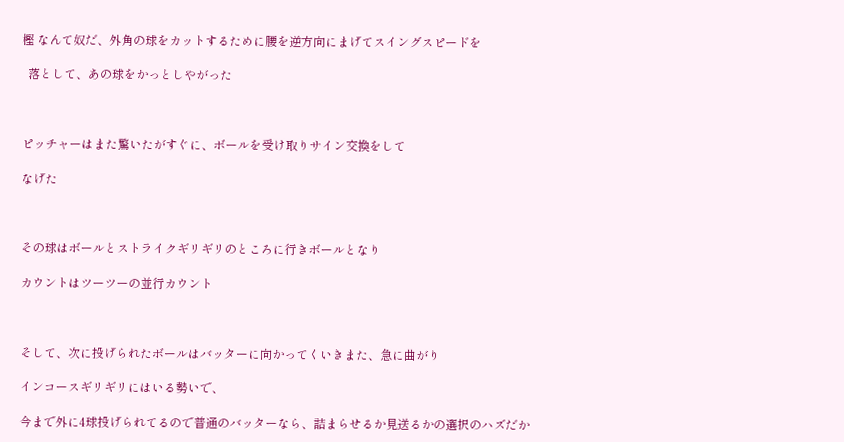樫 なんて奴だ、外角の球をカットするために腰を逆方向にまげてスイングスピードを

  落として、あの球をかっとしやがった



ピッチャーはまた驚いたがすぐに、ボールを受け取りサイン交換をして

なげた



その球はボールとストライクギリギリのところに行きボールとなり

カウントはツーツーの並行カウント



そして、次に投げられたボールはバッターに向かってくいきまた、急に曲がり

インコースギリギリにはいる勢いで、

今まで外に4球投げられてるので普通のバッターなら、詰まらせるか見送るかの選択のハズだか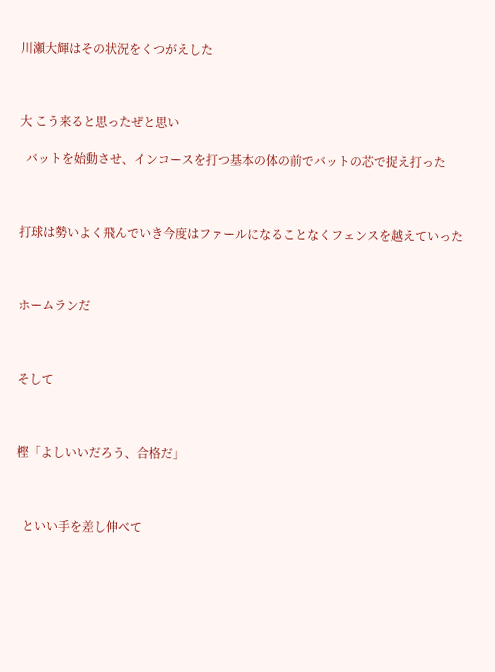川瀬大輝はその状況をくつがえした



大 こう来ると思ったぜと思い

  バットを始動させ、インコースを打つ基本の体の前でバットの芯で捉え打った



打球は勢いよく飛んでいき今度はファールになることなくフェンスを越えていった



ホームランだ



そして



樫「よしいいだろう、合格だ」



  といい手を差し伸べて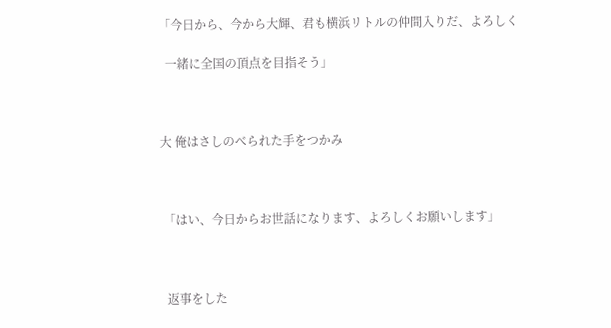「今日から、今から大輝、君も横浜リトルの仲間入りだ、よろしく

  一緒に全国の頂点を目指そう」



大 俺はさしのべられた手をつかみ



 「はい、今日からお世話になります、よろしくお願いします」



  返事をした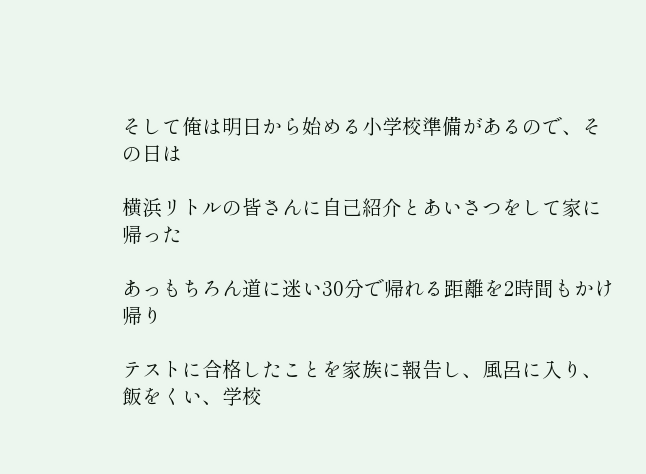そして俺は明日から始める小学校準備があるので、その日は

横浜リトルの皆さんに自己紹介とあいさつをして家に帰った

あっもちろん道に迷い30分で帰れる距離を2時間もかけ帰り

テストに合格したことを家族に報告し、風呂に入り、飯をくい、学校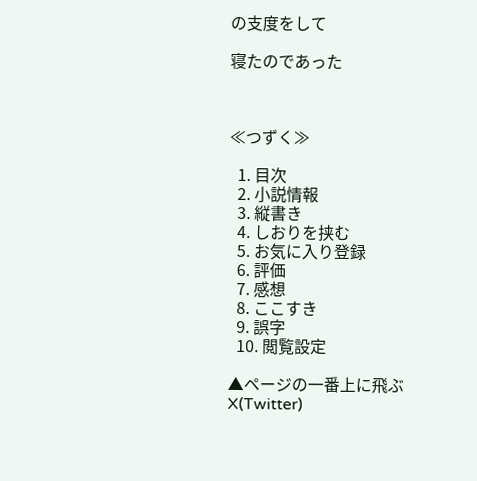の支度をして

寝たのであった



≪つずく≫

  1. 目次
  2. 小説情報
  3. 縦書き
  4. しおりを挟む
  5. お気に入り登録
  6. 評価
  7. 感想
  8. ここすき
  9. 誤字
  10. 閲覧設定

▲ページの一番上に飛ぶ
X(Twitter)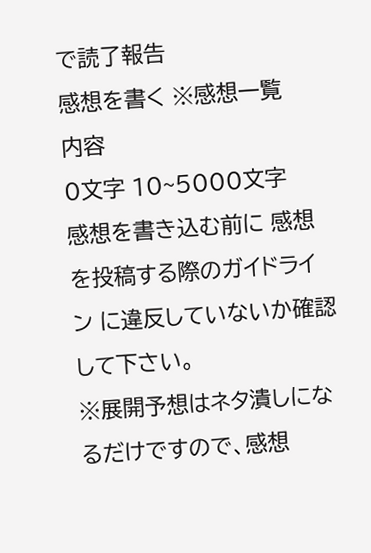で読了報告
感想を書く ※感想一覧
内容
0文字 10~5000文字
感想を書き込む前に 感想を投稿する際のガイドライン に違反していないか確認して下さい。
※展開予想はネタ潰しになるだけですので、感想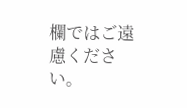欄ではご遠慮ください。